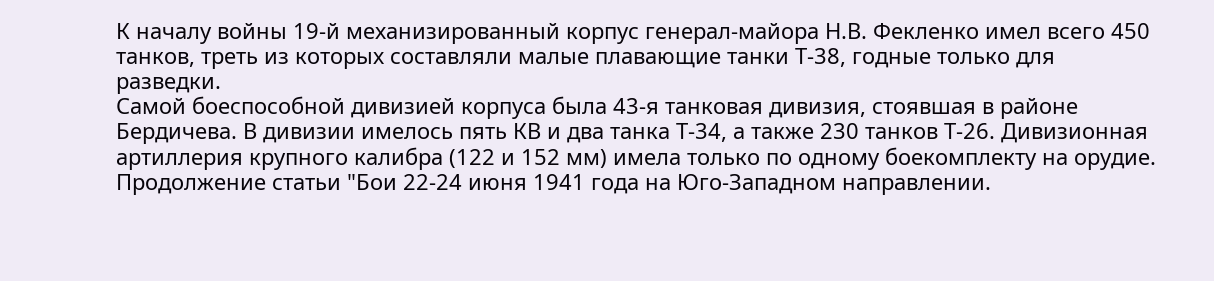К началу войны 19-й механизированный корпус генерал-майора Н.В. Фекленко имел всего 450 танков, треть из которых составляли малые плавающие танки Т-38, годные только для разведки.
Самой боеспособной дивизией корпуса была 43-я танковая дивизия, стоявшая в районе Бердичева. В дивизии имелось пять КВ и два танка Т-34, а также 230 танков Т-26. Дивизионная артиллерия крупного калибра (122 и 152 мм) имела только по одному боекомплекту на орудие.
Продолжение статьи "Бои 22-24 июня 1941 года на Юго-Западном направлении.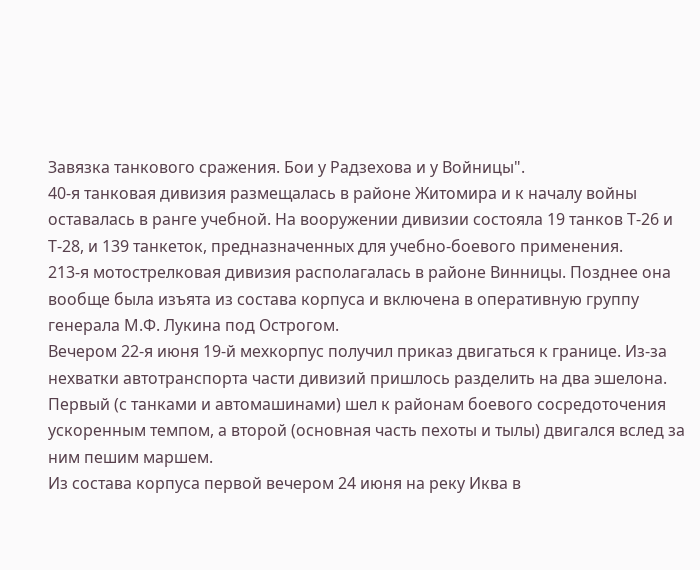Завязка танкового сражения. Бои у Радзехова и у Войницы".
40-я танковая дивизия размещалась в районе Житомира и к началу войны оставалась в ранге учебной. На вооружении дивизии состояла 19 танков Т-26 и Т-28, и 139 танкеток, предназначенных для учебно-боевого применения.
213-я мотострелковая дивизия располагалась в районе Винницы. Позднее она вообще была изъята из состава корпуса и включена в оперативную группу генерала М.Ф. Лукина под Острогом.
Вечером 22-я июня 19-й мехкорпус получил приказ двигаться к границе. Из-за нехватки автотранспорта части дивизий пришлось разделить на два эшелона. Первый (с танками и автомашинами) шел к районам боевого сосредоточения ускоренным темпом, а второй (основная часть пехоты и тылы) двигался вслед за ним пешим маршем.
Из состава корпуса первой вечером 24 июня на реку Иква в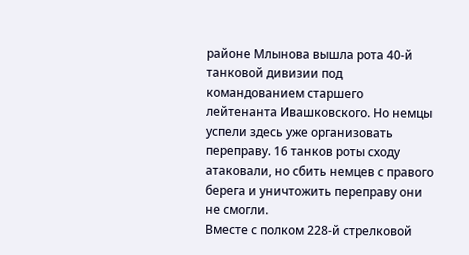районе Млынова вышла рота 40-й танковой дивизии под командованием старшего лейтенанта Ивашковского. Но немцы успели здесь уже организовать переправу. 16 танков роты сходу атаковали, но сбить немцев с правого берега и уничтожить переправу они не смогли.
Вместе с полком 228-й стрелковой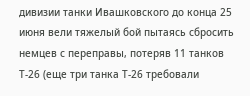дивизии танки Ивашковского до конца 25 июня вели тяжелый бой пытаясь сбросить немцев с переправы, потеряв 11 танков Т-26 (еще три танка Т-26 требовали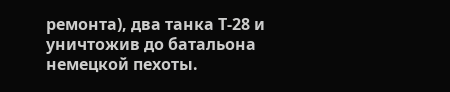ремонта), два танка Т-28 и уничтожив до батальона немецкой пехоты.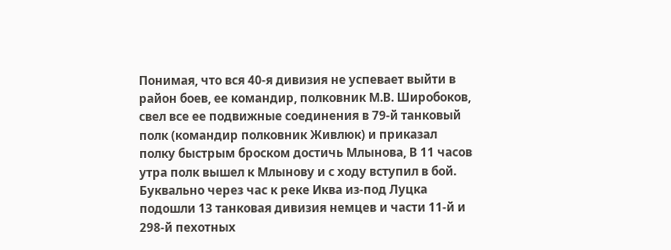Понимая, что вся 40-я дивизия не успевает выйти в район боев, ее командир, полковник М.В. Широбоков, свел все ее подвижные соединения в 79-й танковый полк (командир полковник Живлюк) и приказал полку быстрым броском достичь Млынова, В 11 часов утра полк вышел к Млынову и с ходу вступил в бой.
Буквально через час к реке Иква из-под Луцка подошли 13 танковая дивизия немцев и части 11-й и 298-й пехотных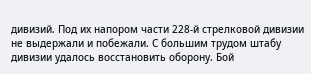дивизий. Под их напором части 228-й стрелковой дивизии не выдержали и побежали. С большим трудом штабу дивизии удалось восстановить оборону. Бой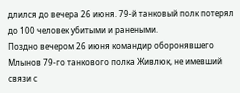длился до вечера 26 июня. 79-й танковый полк потерял до 100 человек убитыми и ранеными.
Поздно вечером 26 июня командир оборонявшего Млынов 79-го танкового полка Живлюк, не имевший связи с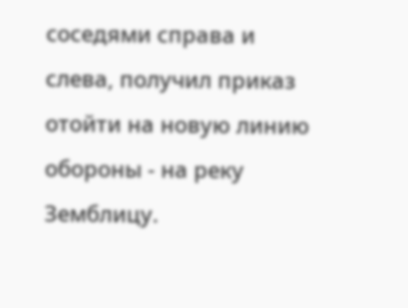соседями справа и слева, получил приказ отойти на новую линию обороны - на реку Земблицу.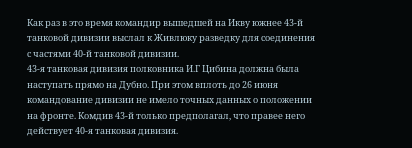Как раз в это время командир вышедшей на Икву южнее 43-й танковой дивизии выслал к Живлюку разведку для соединения с частями 40-й танковой дивизии.
43-я танковая дивизия полковника И.Г Цибина должна была наступать прямо на Дубно. При этом вплоть до 26 июня командование дивизии не имело точных данных о положении на фронте. Комдив 43-й только предполагал, что правее него действует 40-я танковая дивизия.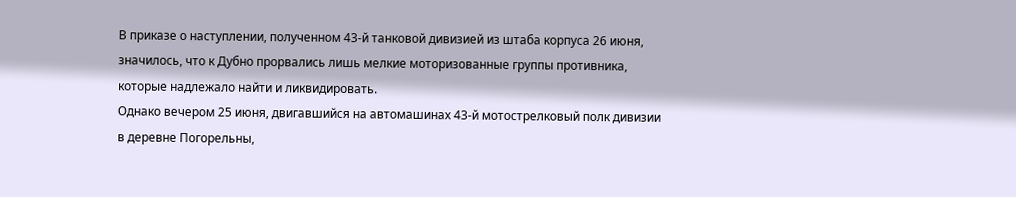В приказе о наступлении, полученном 43-й танковой дивизией из штаба корпуса 26 июня, значилось, что к Дубно прорвались лишь мелкие моторизованные группы противника, которые надлежало найти и ликвидировать.
Однако вечером 25 июня, двигавшийся на автомашинах 43-й мотострелковый полк дивизии в деревне Погорельны,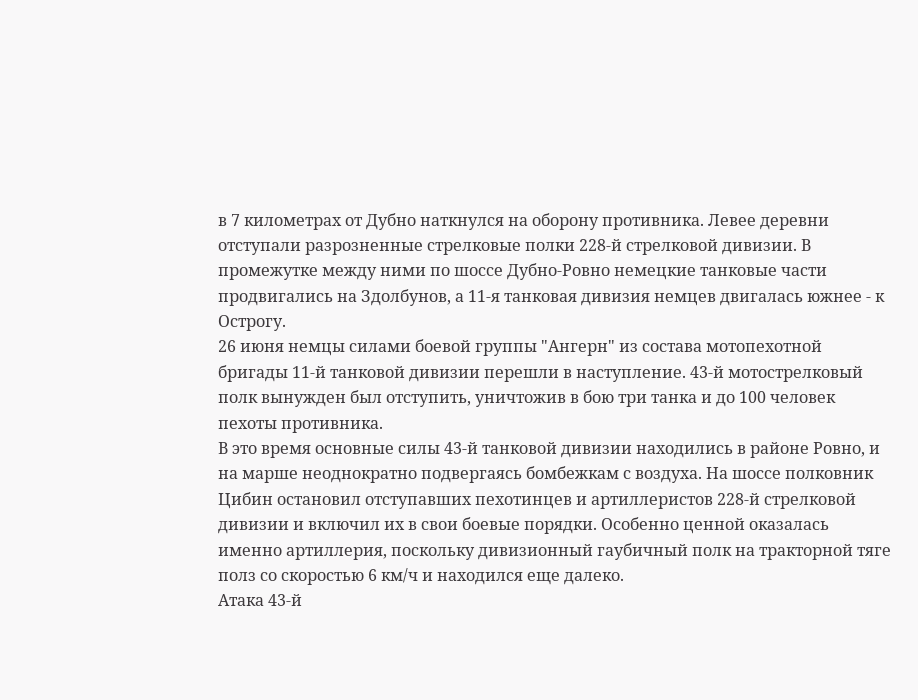в 7 километрах от Дубно наткнулся на оборону противника. Левее деревни отступали разрозненные стрелковые полки 228-й стрелковой дивизии. В промежутке между ними по шоссе Дубно-Ровно немецкие танковые части продвигались на Здолбунов, а 11-я танковая дивизия немцев двигалась южнее - к Острогу.
26 июня немцы силами боевой группы "Ангерн" из состава мотопехотной бригады 11-й танковой дивизии перешли в наступление. 43-й мотострелковый полк вынужден был отступить, уничтожив в бою три танка и до 100 человек пехоты противника.
В это время основные силы 43-й танковой дивизии находились в районе Ровно, и на марше неоднократно подвергаясь бомбежкам с воздуха. На шоссе полковник Цибин остановил отступавших пехотинцев и артиллеристов 228-й стрелковой дивизии и включил их в свои боевые порядки. Особенно ценной оказалась именно артиллерия, поскольку дивизионный гаубичный полк на тракторной тяге полз со скоростью 6 км/ч и находился еще далеко.
Атака 43-й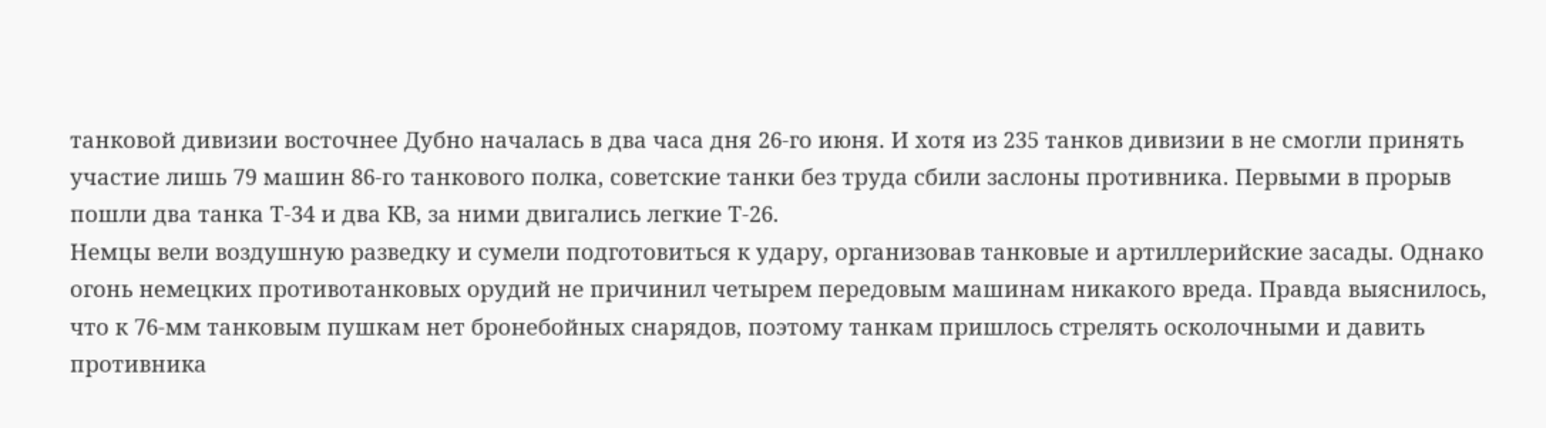танковой дивизии восточнее Дубно началась в два часа дня 26-го июня. И хотя из 235 танков дивизии в не смогли принять участие лишь 79 машин 86-го танкового полка, советские танки без труда сбили заслоны противника. Первыми в прорыв пошли два танка Т-34 и два КВ, за ними двигались легкие Т-26.
Немцы вели воздушную разведку и сумели подготовиться к удару, организовав танковые и артиллерийские засады. Однако огонь немецких противотанковых орудий не причинил четырем передовым машинам никакого вреда. Правда выяснилось, что к 76-мм танковым пушкам нет бронебойных снарядов, поэтому танкам пришлось стрелять осколочными и давить противника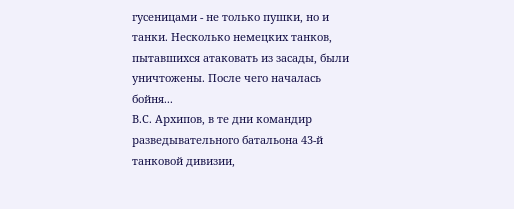гусеницами - не только пушки, но и танки. Несколько немецких танков, пытавшихся атаковать из засады, были уничтожены. После чего началась бойня...
В.С. Архипов, в те дни командир разведывательного батальона 43-й танковой дивизии,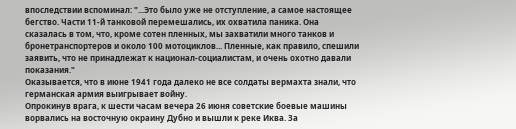впоследствии вспоминал: "...Это было уже не отступление, а самое настоящее бегство. Части 11-й танковой перемешались, их охватила паника. Она сказалась в том, что, кроме сотен пленных, мы захватили много танков и бронетранспортеров и около 100 мотоциклов... Пленные, как правило, спешили заявить, что не принадлежат к национал-социалистам, и очень охотно давали показания."
Оказывается, что в июне 1941 года далеко не все солдаты вермахта знали, что германская армия выигрывает войну.
Опрокинув врага, к шести часам вечера 26 июня советские боевые машины ворвались на восточную окраину Дубно и вышли к реке Иква. За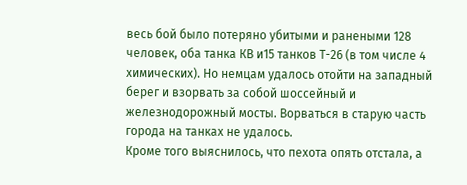весь бой было потеряно убитыми и ранеными 128 человек, оба танка КВ и15 танков Т-26 (в том числе 4 химических). Но немцам удалось отойти на западный берег и взорвать за собой шоссейный и железнодорожный мосты. Ворваться в старую часть города на танках не удалось.
Кроме того выяснилось, что пехота опять отстала, а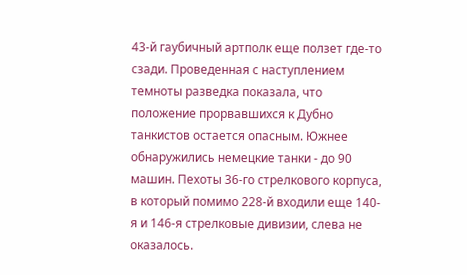43-й гаубичный артполк еще ползет где-то сзади. Проведенная с наступлением темноты разведка показала, что положение прорвавшихся к Дубно танкистов остается опасным. Южнее обнаружились немецкие танки - до 90 машин. Пехоты 36-го стрелкового корпуса, в который помимо 228-й входили еще 140-я и 146-я стрелковые дивизии, слева не оказалось.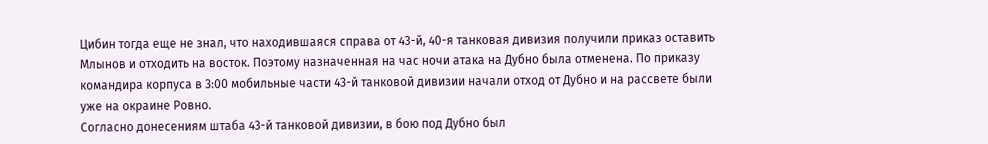Цибин тогда еще не знал, что находившаяся справа от 43-й, 40-я танковая дивизия получили приказ оставить Млынов и отходить на восток. Поэтому назначенная на час ночи атака на Дубно была отменена. По приказу командира корпуса в 3:00 мобильные части 43-й танковой дивизии начали отход от Дубно и на рассвете были уже на окраине Ровно.
Согласно донесениям штаба 43-й танковой дивизии, в бою под Дубно был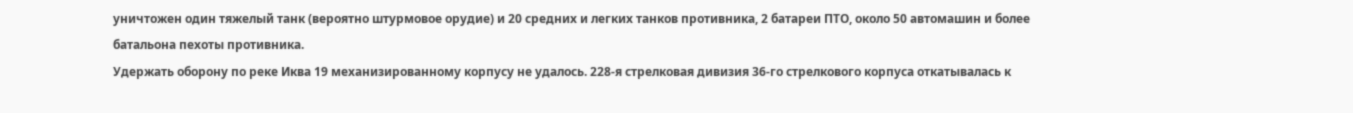уничтожен один тяжелый танк (вероятно штурмовое орудие) и 20 средних и легких танков противника, 2 батареи ПТО, около 50 автомашин и более батальона пехоты противника.
Удержать оборону по реке Иква 19 механизированному корпусу не удалось. 228-я стрелковая дивизия 36-го стрелкового корпуса откатывалась к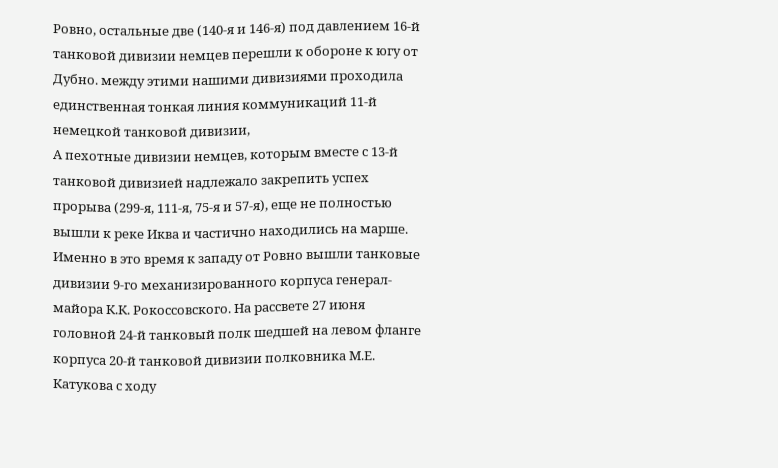Ровно, остальные две (140-я и 146-я) под давлением 16-й танковой дивизии немцев перешли к обороне к югу от Дубно. между этими нашими дивизиями проходила единственная тонкая линия коммуникаций 11-й немецкой танковой дивизии,
А пехотные дивизии немцев, которым вместе с 13-й танковой дивизией надлежало закрепить успех прорыва (299-я, 111-я, 75-я и 57-я), еще не полностью вышли к реке Иква и частично находились на марше.
Именно в это время к западу от Ровно вышли танковые дивизии 9-го механизированного корпуса генерал-майора К.К. Рокоссовского. На рассвете 27 июня головной 24-й танковый полк шедшей на левом фланге корпуса 20-й танковой дивизии полковника М.Е. Катукова с ходу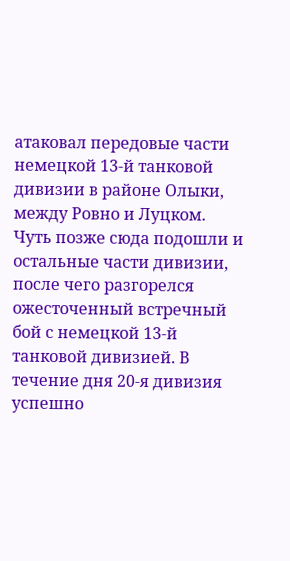атаковал передовые части немецкой 13-й танковой дивизии в районе Олыки, между Ровно и Луцком.
Чуть позже сюда подошли и остальные части дивизии, после чего разгорелся ожесточенный встречный бой с немецкой 13-й танковой дивизией. В течение дня 20-я дивизия успешно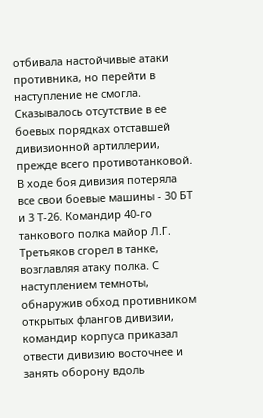отбивала настойчивые атаки противника, но перейти в наступление не смогла. Сказывалось отсутствие в ее боевых порядках отставшей дивизионной артиллерии, прежде всего противотанковой.
В ходе боя дивизия потеряла все свои боевые машины - 30 БТ и 3 Т-26. Командир 40-го танкового полка майор Л.Г. Третьяков сгорел в танке, возглавляя атаку полка. С наступлением темноты, обнаружив обход противником открытых флангов дивизии, командир корпуса приказал отвести дивизию восточнее и занять оборону вдоль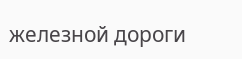железной дороги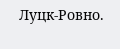Луцк-Ровно.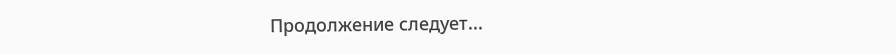Продолжение следует...